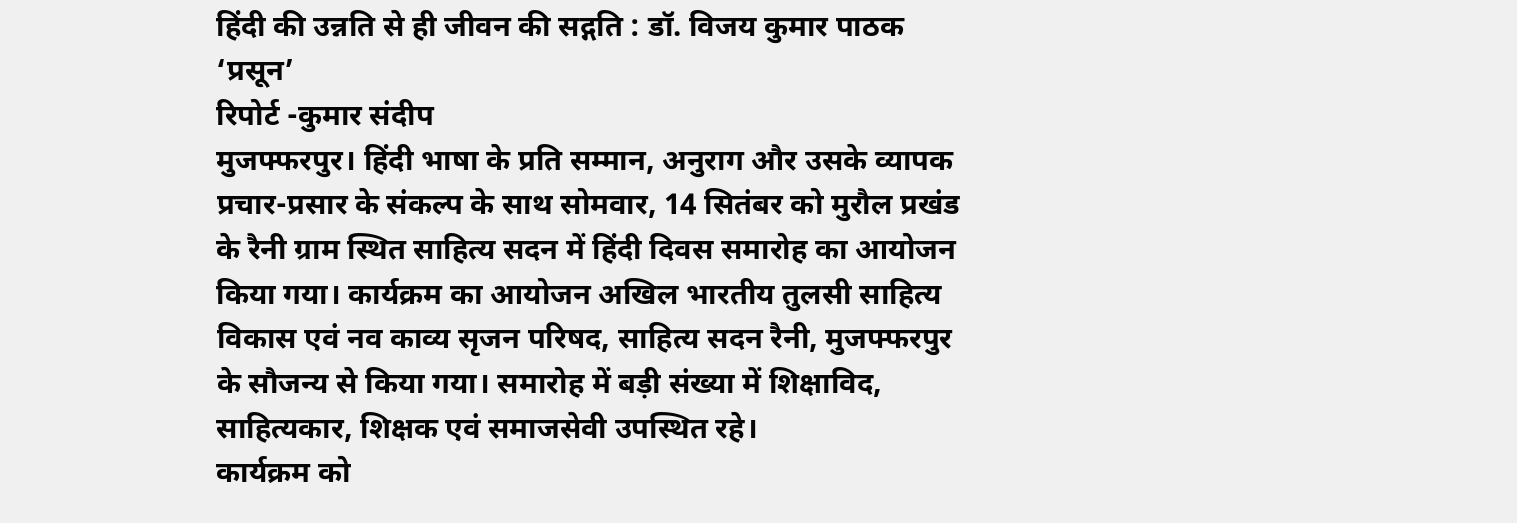हिंदी की उन्नति से ही जीवन की सद्गति : डॉ. विजय कुमार पाठक ‘प्रसून’
रिपोर्ट -कुमार संदीप
मुजफ्फरपुर। हिंदी भाषा के प्रति सम्मान, अनुराग और उसके व्यापक प्रचार-प्रसार के संकल्प के साथ सोमवार, 14 सितंबर को मुरौल प्रखंड के रैनी ग्राम स्थित साहित्य सदन में हिंदी दिवस समारोह का आयोजन किया गया। कार्यक्रम का आयोजन अखिल भारतीय तुलसी साहित्य विकास एवं नव काव्य सृजन परिषद, साहित्य सदन रैनी, मुजफ्फरपुर के सौजन्य से किया गया। समारोह में बड़ी संख्या में शिक्षाविद, साहित्यकार, शिक्षक एवं समाजसेवी उपस्थित रहे।
कार्यक्रम को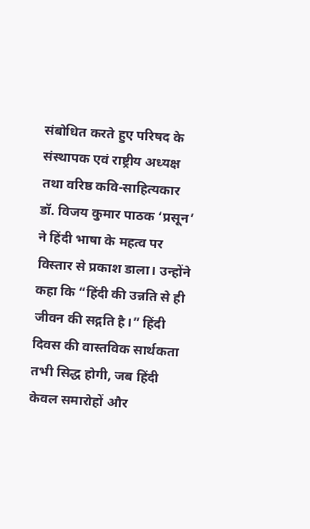संबोधित करते हुए परिषद के संस्थापक एवं राष्ट्रीय अध्यक्ष तथा वरिष्ठ कवि-साहित्यकार डॉ. विजय कुमार पाठक ‘प्रसून’ ने हिंदी भाषा के महत्व पर विस्तार से प्रकाश डाला। उन्होंने कहा कि “हिंदी की उन्नति से ही जीवन की सद्गति है।” हिंदी दिवस की वास्तविक सार्थकता तभी सिद्ध होगी, जब हिंदी केवल समारोहों और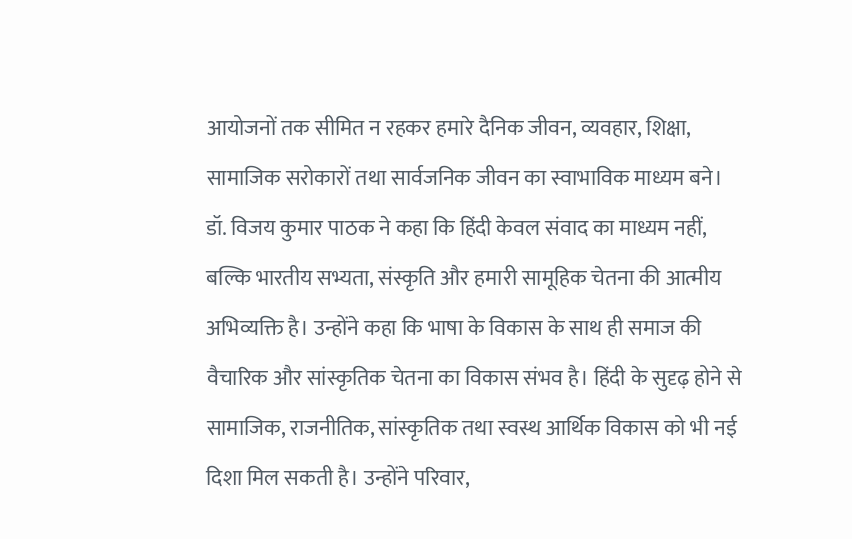आयोजनों तक सीमित न रहकर हमारे दैनिक जीवन, व्यवहार, शिक्षा, सामाजिक सरोकारों तथा सार्वजनिक जीवन का स्वाभाविक माध्यम बने।
डॉ. विजय कुमार पाठक ने कहा कि हिंदी केवल संवाद का माध्यम नहीं, बल्कि भारतीय सभ्यता, संस्कृति और हमारी सामूहिक चेतना की आत्मीय अभिव्यक्ति है। उन्होंने कहा कि भाषा के विकास के साथ ही समाज की वैचारिक और सांस्कृतिक चेतना का विकास संभव है। हिंदी के सुदृढ़ होने से सामाजिक, राजनीतिक, सांस्कृतिक तथा स्वस्थ आर्थिक विकास को भी नई दिशा मिल सकती है। उन्होंने परिवार,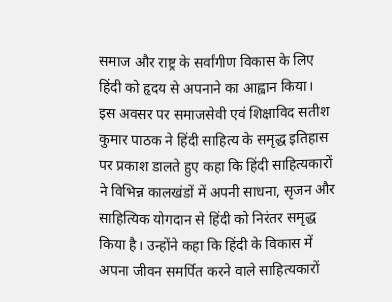समाज और राष्ट्र के सर्वांगीण विकास के लिए हिंदी को हृदय से अपनाने का आह्वान किया।
इस अवसर पर समाजसेवी एवं शिक्षाविद सतीश कुमार पाठक ने हिंदी साहित्य के समृद्ध इतिहास पर प्रकाश डालते हुए कहा कि हिंदी साहित्यकारों ने विभिन्न कालखंडों में अपनी साधना, सृजन और साहित्यिक योगदान से हिंदी को निरंतर समृद्ध किया है। उन्होंने कहा कि हिंदी के विकास में अपना जीवन समर्पित करने वाले साहित्यकारों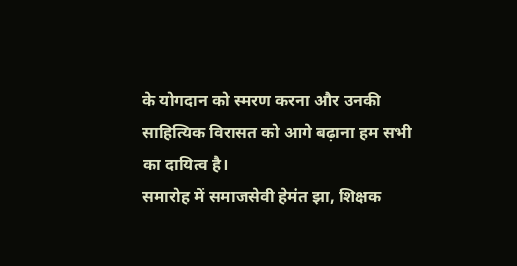के योगदान को स्मरण करना और उनकी साहित्यिक विरासत को आगे बढ़ाना हम सभी का दायित्व है।
समारोह में समाजसेवी हेमंत झा, शिक्षक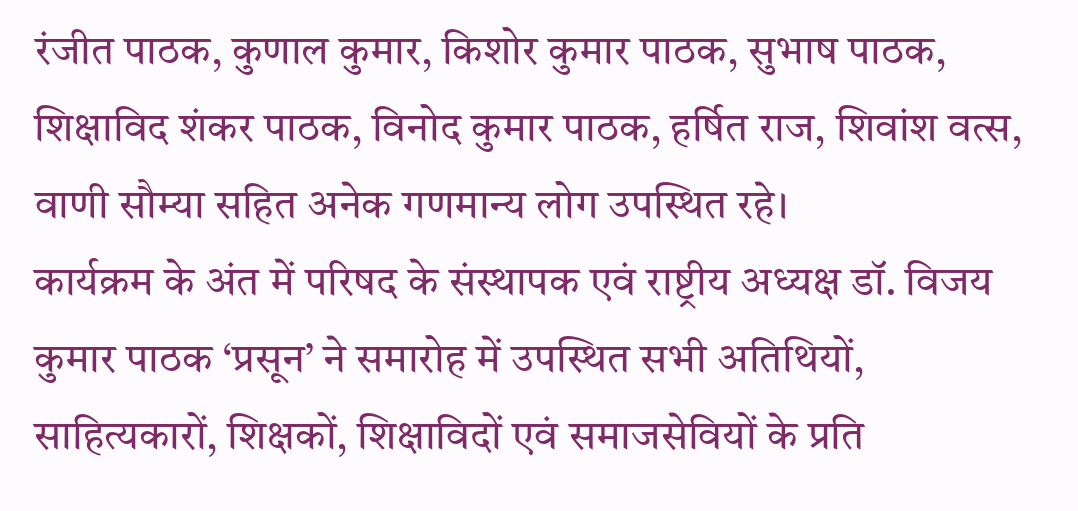रंजीत पाठक, कुणाल कुमार, किशोर कुमार पाठक, सुभाष पाठक, शिक्षाविद शंकर पाठक, विनोद कुमार पाठक, हर्षित राज, शिवांश वत्स, वाणी सौम्या सहित अनेक गणमान्य लोग उपस्थित रहे।
कार्यक्रम के अंत में परिषद के संस्थापक एवं राष्ट्रीय अध्यक्ष डॉ. विजय कुमार पाठक ‘प्रसून’ ने समारोह में उपस्थित सभी अतिथियों, साहित्यकारों, शिक्षकों, शिक्षाविदों एवं समाजसेवियों के प्रति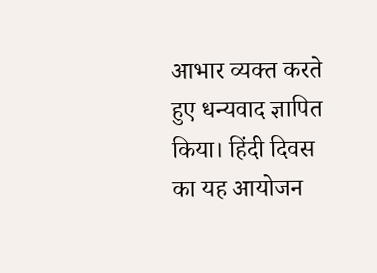आभार व्यक्त करते हुए धन्यवाद ज्ञापित किया। हिंदी दिवस का यह आयोजन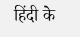हिंदी के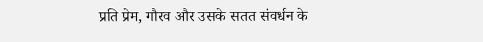प्रति प्रेम, गौरव और उसके सतत संवर्धन के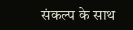संकल्प के साथ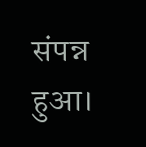संपन्न हुआ।